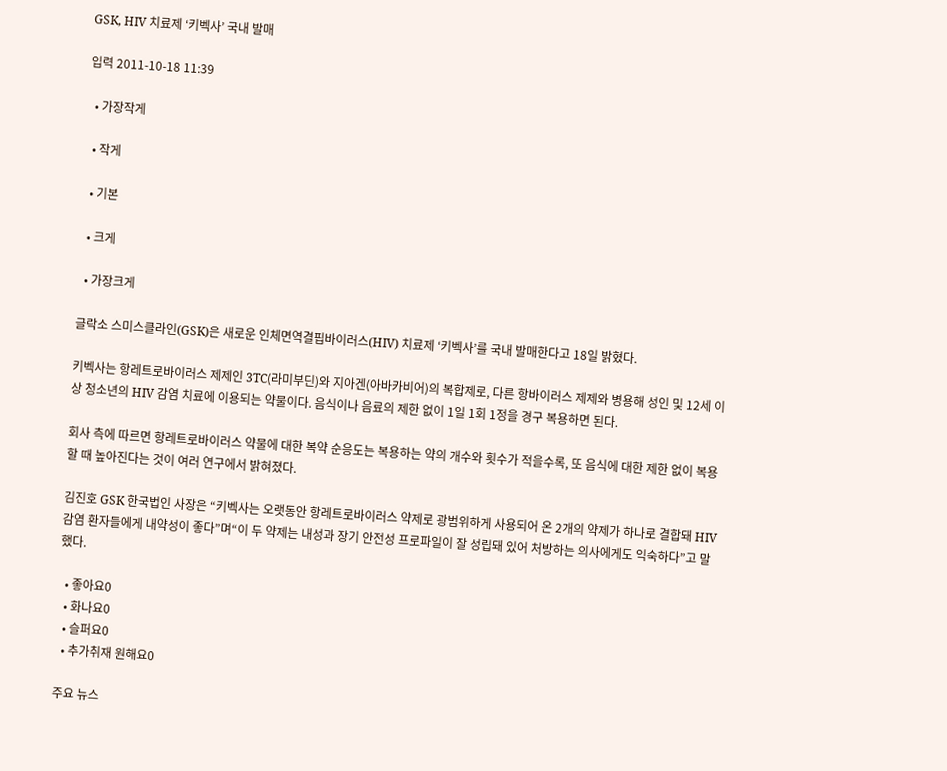GSK, HIV 치료제 ‘키벡사’ 국내 발매

입력 2011-10-18 11:39

  • 가장작게

  • 작게

  • 기본

  • 크게

  • 가장크게

글락소 스미스클라인(GSK)은 새로운 인체면역결핍바이러스(HIV) 치료제 ‘키벡사’를 국내 발매한다고 18일 밝혔다.

키벡사는 항레트로바이러스 제제인 3TC(라미부딘)와 지아겐(아바카비어)의 복합제로, 다른 항바이러스 제제와 병용해 성인 및 12세 이상 청소년의 HIV 감염 치료에 이용되는 약물이다. 음식이나 음료의 제한 없이 1일 1회 1정을 경구 복용하면 된다.

회사 측에 따르면 항레트로바이러스 약물에 대한 복약 순응도는 복용하는 약의 개수와 횟수가 적을수록, 또 음식에 대한 제한 없이 복용할 때 높아진다는 것이 여러 연구에서 밝혀졌다.

김진호 GSK 한국법인 사장은 “키벡사는 오랫동안 항레트로바이러스 약제로 광범위하게 사용되어 온 2개의 약제가 하나로 결합돼 HIV 감염 환자들에게 내약성이 좋다”며“이 두 약제는 내성과 장기 안전성 프로파일이 잘 성립돼 있어 처방하는 의사에게도 익숙하다”고 말했다.

  • 좋아요0
  • 화나요0
  • 슬퍼요0
  • 추가취재 원해요0

주요 뉴스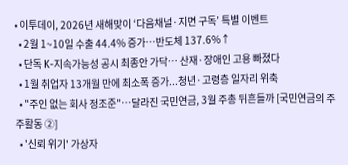• 이투데이, 2026년 새해맞이 ‘다음채널·지면 구독’ 특별 이벤트
  • 2월 1~10일 수출 44.4% 증가⋯반도체 137.6%↑
  • 단독 K-지속가능성 공시 최종안 가닥… 산재·장애인 고용 빠졌다
  • 1월 취업자 13개월 만에 최소폭 증가...청년·고령층 일자리 위축
  • "주인 없는 회사 정조준"…달라진 국민연금, 3월 주총 뒤흔들까 [국민연금의 주주활동 ②]
  • '신뢰 위기' 가상자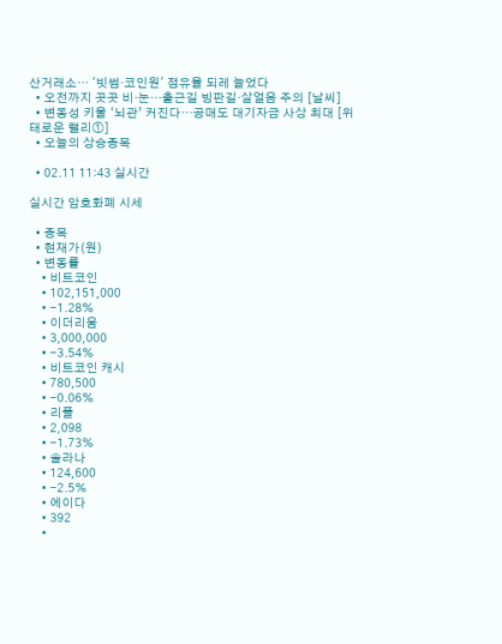산거래소… '빗썸·코인원' 점유율 되레 늘었다
  • 오전까지 곳곳 비·눈…출근길 빙판길·살얼음 주의 [날씨]
  • 변동성 키울 ‘뇌관’ 커진다…공매도 대기자금 사상 최대 [위태로운 랠리①]
  • 오늘의 상승종목

  • 02.11 11:43 실시간

실시간 암호화폐 시세

  • 종목
  • 현재가(원)
  • 변동률
    • 비트코인
    • 102,151,000
    • -1.28%
    • 이더리움
    • 3,000,000
    • -3.54%
    • 비트코인 캐시
    • 780,500
    • -0.06%
    • 리플
    • 2,098
    • -1.73%
    • 솔라나
    • 124,600
    • -2.5%
    • 에이다
    • 392
    •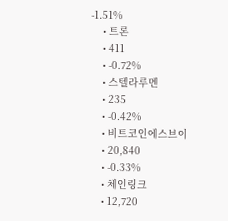-1.51%
    • 트론
    • 411
    • -0.72%
    • 스텔라루멘
    • 235
    • -0.42%
    • 비트코인에스브이
    • 20,840
    • -0.33%
    • 체인링크
    • 12,720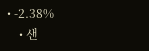• -2.38%
    • 샌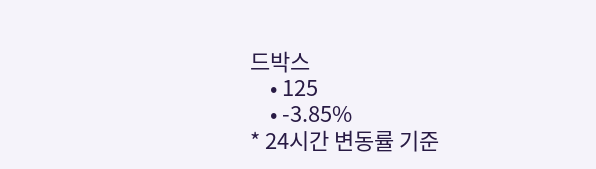드박스
    • 125
    • -3.85%
* 24시간 변동률 기준